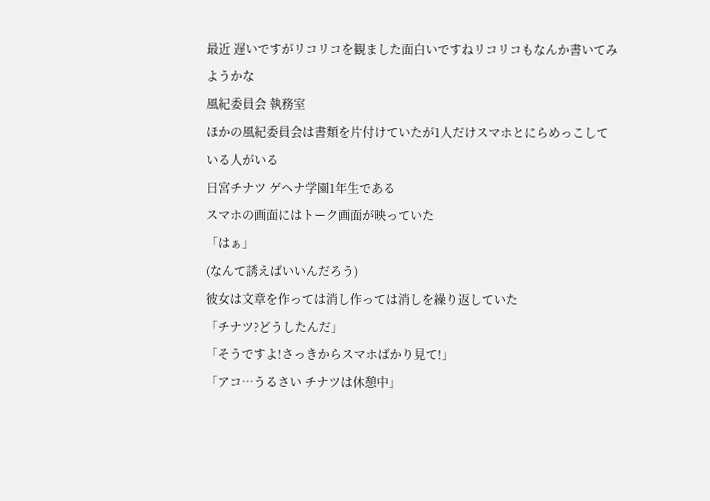最近 遅いですがリコリコを観ました面白いですねリコリコもなんか書いてみようかな
風紀委員会 執務室
ほかの風紀委員会は書類を片付けていたが1人だけスマホとにらめっこしている人がいる
日宮チナツ ゲヘナ学園1年生である
スマホの画面にはトーク画面が映っていた
「はぁ」
(なんて誘えばいいんだろう)
彼女は文章を作っては消し作っては消しを繰り返していた
「チナツ?どうしたんだ」
「そうですよ!さっきからスマホばかり見て!」
「アコ…うるさい チナツは休憩中」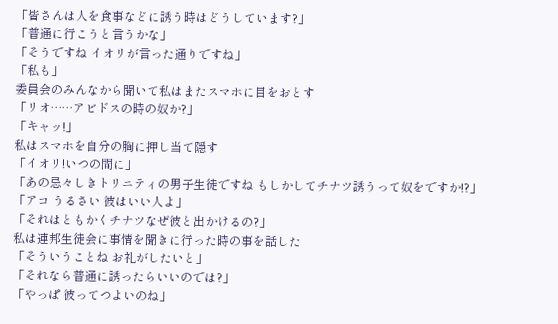「皆さんは人を食事などに誘う時はどうしています?」
「普通に行こうと言うかな」
「そうですね イオリが言った通りですね」
「私も」
委員会のみんなから聞いて私はまたスマホに目をおとす
「リオ……アビドスの時の奴か?」
「キャッ!」
私はスマホを自分の胸に押し当て隠す
「イオリ!いつの間に」
「あの忌々しきトリニティの男子生徒ですね もしかしてチナツ誘うって奴をですか!?」
「アコ うるさい 彼はいい人よ」
「それはともかくチナツなぜ彼と出かけるの?」
私は連邦生徒会に事情を聞きに行った時の事を話した
「そういうことね お礼がしたいと」
「それなら普通に誘ったらいいのでは?」
「やっぱ 彼ってつよいのね」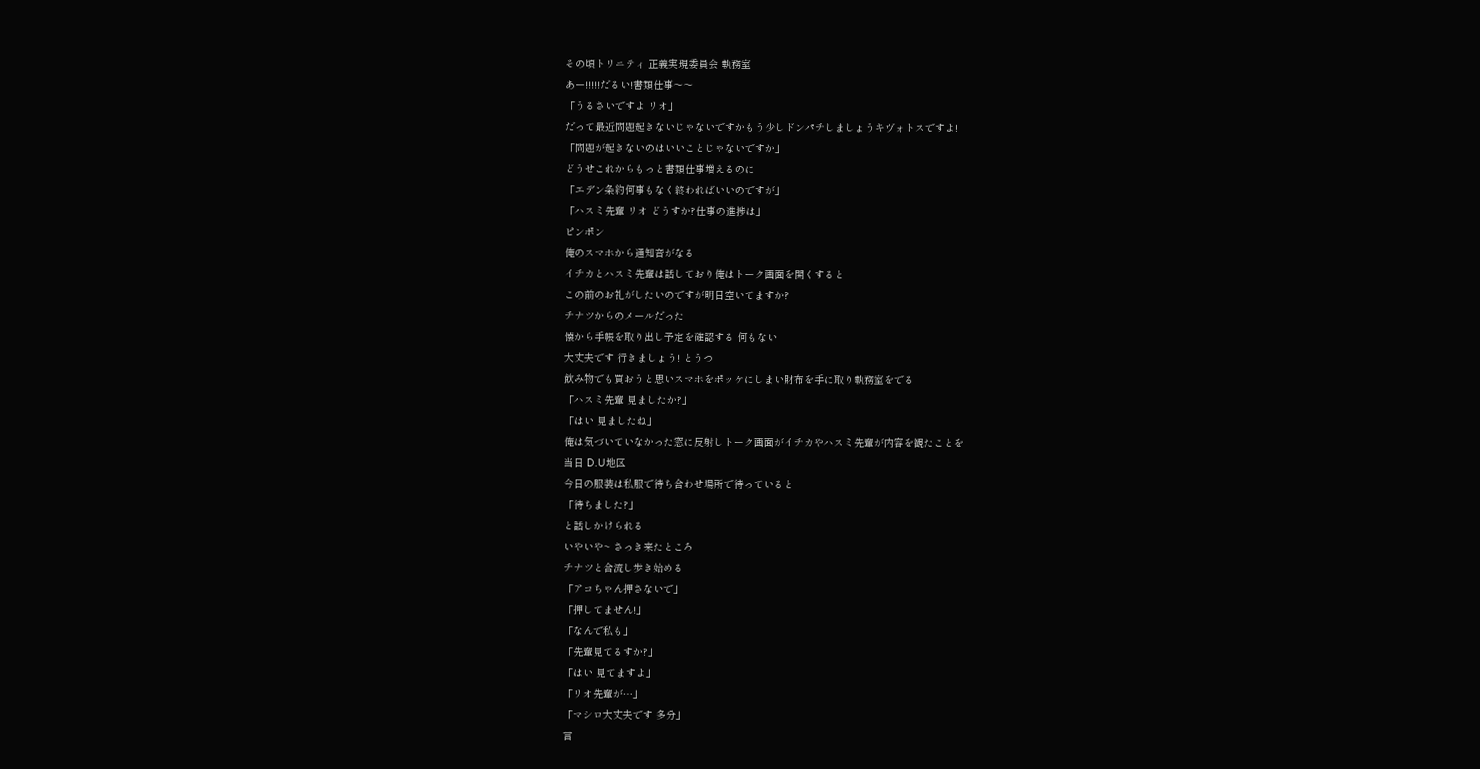その頃トリニティ 正義実現委員会 執務室
あー!!!!!だるい!書類仕事〜〜
「うるさいですよ リオ」
だって最近問題起きないじゃないですかもう少しドンパチしましょうキヴォトスですよ!
「問題が起きないのはいいことじゃないですか」
どうせこれからもっと書類仕事増えるのに
「エデン条約何事もなく終わればいいのですが」
「ハスミ先輩 リオ どうすか?仕事の進捗は」
ピンポン
俺のスマホから通知音がなる
イチカとハスミ先輩は話しており俺はトーク画面を開くすると
この前のお礼がしたいのですが明日空いてますか?
チナツからのメールだった
懐から手帳を取り出し予定を確認する 何もない
大丈夫です 行きましょう! とうつ
飲み物でも買おうと思いスマホをポッケにしまい財布を手に取り執務室をでる
「ハスミ先輩 見ましたか?」
「はい 見ましたね」
俺は気づいていなかった窓に反射しトーク画面がイチカやハスミ先輩が内容を観たことを
当日 D.U地区
今日の服装は私服で待ち合わせ場所で待っていると
「待ちました?」
と話しかけられる
いやいや~ さっき来たところ
チナツと合流し歩き始める
「アコちゃん押さないで」
「押してません!」
「なんで私も」
「先輩見てるすか?」
「はい 見てますよ」
「リオ先輩が…」
「マシロ大丈夫です 多分」
言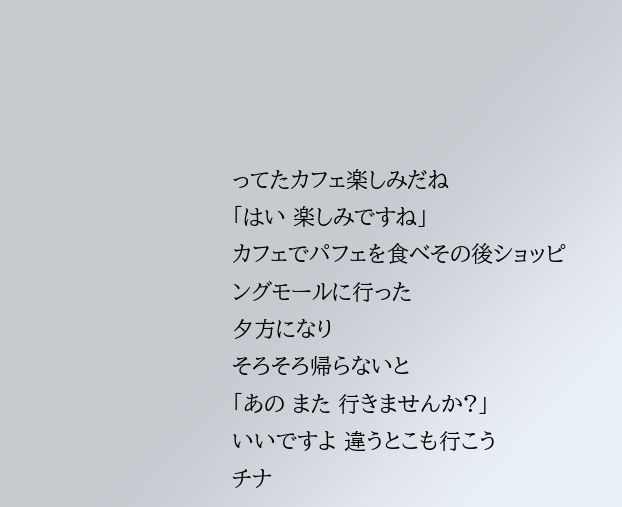ってたカフェ楽しみだね
「はい 楽しみですね」
カフェでパフェを食べその後ショッピングモールに行った
夕方になり
そろそろ帰らないと
「あの また 行きませんか?」
いいですよ 違うとこも行こう
チナ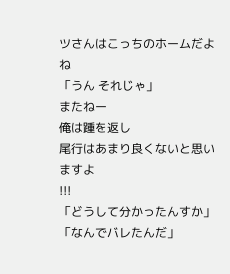ツさんはこっちのホームだよね
「うん それじゃ」
またねー
俺は踵を返し
尾行はあまり良くないと思いますよ
!!!
「どうして分かったんすか」
「なんでバレたんだ」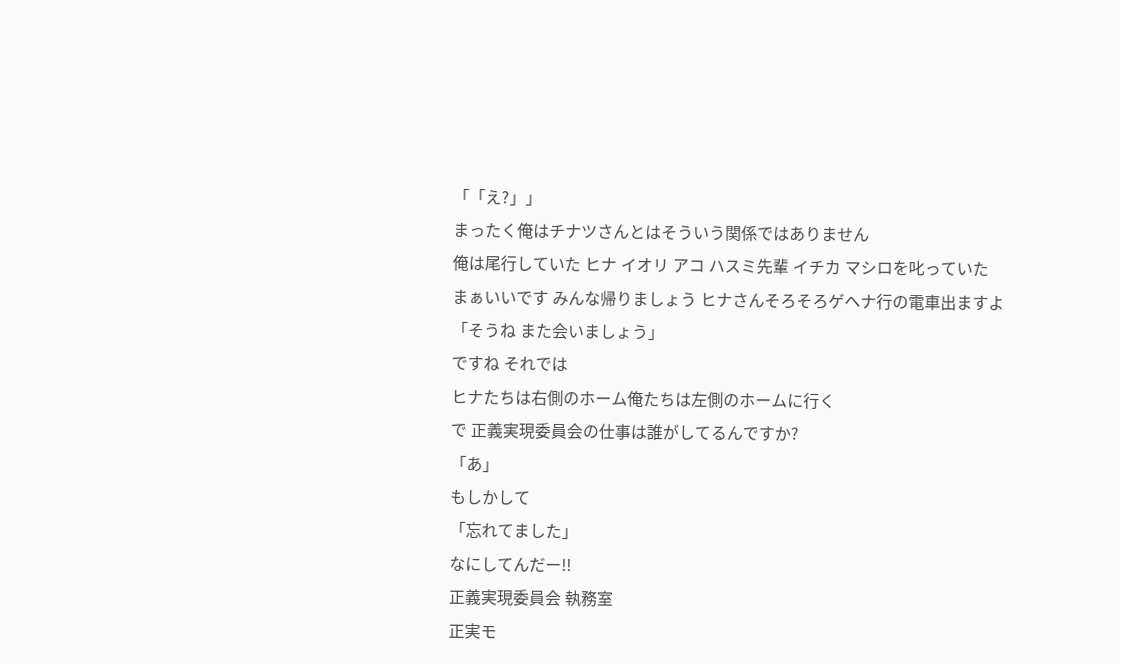「「え?」」
まったく俺はチナツさんとはそういう関係ではありません
俺は尾行していた ヒナ イオリ アコ ハスミ先輩 イチカ マシロを叱っていた
まぁいいです みんな帰りましょう ヒナさんそろそろゲヘナ行の電車出ますよ
「そうね また会いましょう」
ですね それでは
ヒナたちは右側のホーム俺たちは左側のホームに行く
で 正義実現委員会の仕事は誰がしてるんですか?
「あ」
もしかして
「忘れてました」
なにしてんだー!!
正義実現委員会 執務室
正実モ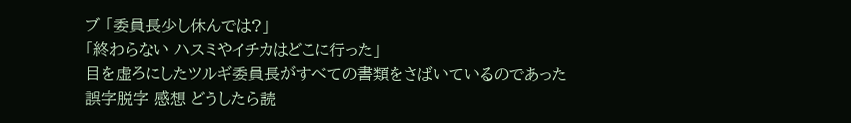ブ 「委員長少し休んでは?」
「終わらない ハスミやイチカはどこに行った」
目を虚ろにしたツルギ委員長がすべての書類をさばいているのであった
誤字脱字 感想 どうしたら読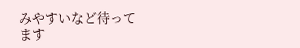みやすいなど待ってます